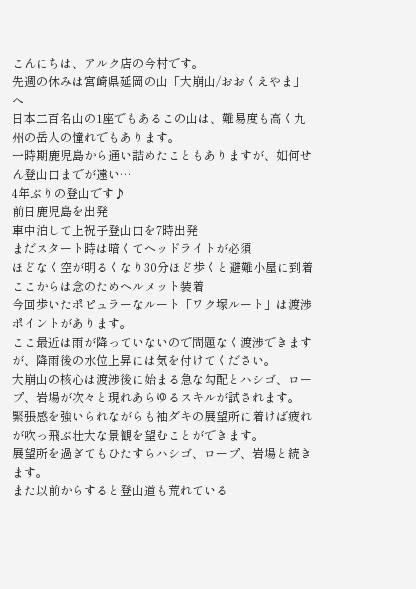こんにちは、アルク店の今村です。
先週の休みは宮崎県延岡の山「大崩山/おおくえやま」へ
日本二百名山の1座でもあるこの山は、難易度も高く九州の岳人の憧れでもあります。
一時期鹿児島から通い詰めたこともありますが、如何せん登山口までが遠い…
4年ぶりの登山です♪
前日鹿児島を出発
車中泊して上祝子登山口を7時出発
まだスタート時は暗くてヘッドライトが必須
ほどなく空が明るくなり30分ほど歩くと避難小屋に到着
ここからは念のためヘルメット装着
今回歩いたポピュラーなルート「ワク塚ルート」は渡渉ポイントがあります。
ここ最近は雨が降っていないので問題なく渡渉できますが、降雨後の水位上昇には気を付けてください。
大崩山の核心は渡渉後に始まる急な勾配とハシゴ、ロープ、岩場が次々と現れあらゆるスキルが試されます。
緊張感を強いられながらも袖ダキの展望所に着けば疲れが吹っ飛ぶ壮大な景観を望むことができます。
展望所を過ぎてもひたすらハシゴ、ロープ、岩場と続きます。
また以前からすると登山道も荒れている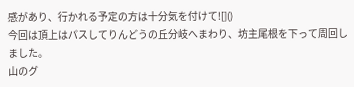感があり、行かれる予定の方は十分気を付けて![]()
今回は頂上はパスしてりんどうの丘分岐へまわり、坊主尾根を下って周回しました。
山のグ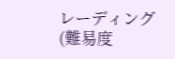レーディング(難易度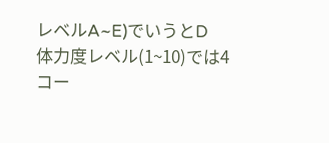レベルA~E)でいうとD
体力度レベル(1~10)では4
コー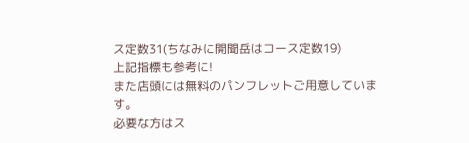ス定数31(ちなみに開聞岳はコース定数19)
上記指標も参考に!
また店頭には無料のパンフレットご用意しています。
必要な方はス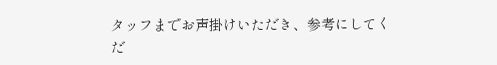タッフまでお声掛けいただき、参考にしてくだ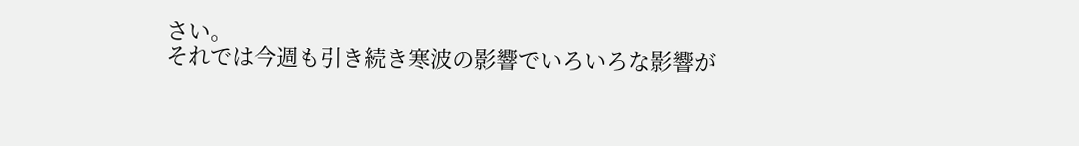さい。
それでは今週も引き続き寒波の影響でいろいろな影響が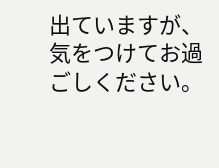出ていますが、気をつけてお過ごしください。